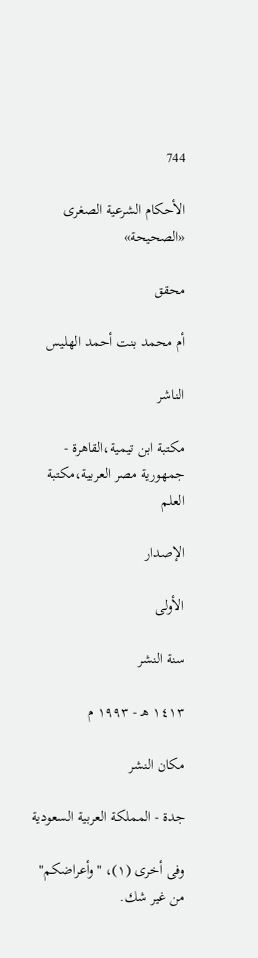744

الأحكام الشرعية الصغرى «الصحيحة»

محقق

أم محمد بنت أحمد الهليس

الناشر

مكتبة ابن تيمية،القاهرة - جمهورية مصر العربية،مكتبة العلم

الإصدار

الأولى

سنة النشر

١٤١٣ هـ - ١٩٩٣ م

مكان النشر

جدة - المملكة العربية السعودية

وفى أخرى (١)، "وأعراضكم" من غير شك.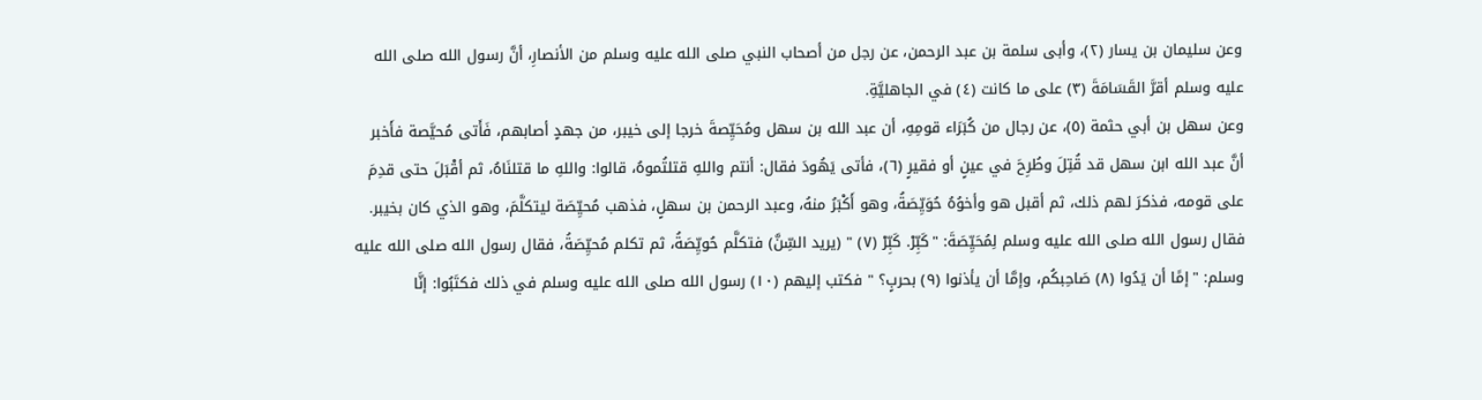وعن سليمان بن يسار (٢)، وأبى سلمة بن عبد الرحمن، عن رجل من أصحاب النبي صلى الله عليه وسلم من الأنصارِ، أنَّ رسول الله صلى الله عليه وسلم أقرَّ القَسَامَةَ (٣) على ما كانت (٤) في الجاهليَّةِ.
وعن سهل بن أبي حثمة (٥)، عن رجال من كُبَرَاء قومِهِ، أن عبد الله بن سهل ومُحَيِّصةَ خرجا إلى خيبر، من جهدٍ أصابهم، فَأَتى مُحيَّصة فأَخبر أنَّ عبد الله ابن سهل قد قُتِلَ وطُرِحَ في عينٍ أو فقيرٍ (٦)، فأتى يَهُودَ فقال: أنتم واللهِ قتلتُموهُ، قالوا: واللهِ ما قتلنَاهُ، ثم أقْبَلَ حتى قدِمَ على قومه، فذكرَ لهم ذلك، ثم أقبل هو وأخوُهُ حُوَيِّصَةُ، وهو أَكْبَرُ منهُ، وعبد الرحمن بن سهلٍ، فذهب مُحيِّصَة ليتكلَّمَ، وهو الذي كان بخيبر.
فقال رسول الله صلى الله عليه وسلم لِمُحَيِّصَةَ: "كَبِّرْ. كَبِّرْ (٧) " (يريد السِّنَّ) فتكلَّم حُويِّصَةُ، ثم تكلم مُحيِّصَةُ، فقال رسول الله صلى الله عليه وسلم: "إمًا أن يَدُوا (٨) صَاحِبكُم، وإمَّا أن يأذنوا (٩) بحربٍ؟ " فكتب إليهم (١٠) رسول الله صلى الله عليه وسلم في ذلك فكتَبُوا: إنَّا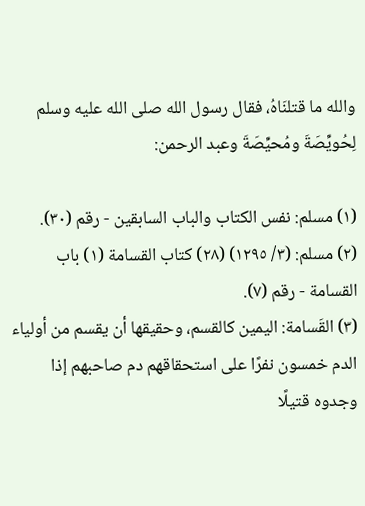والله ما قتلنَاهُ، فقال رسول الله صلى الله عليه وسلم لِحُويِّصَةَ ومُحيِّصَةَ وعبد الرحمن:

(١) مسلم: نفس الكتاب والباب السابقين - رقم (٣٠).
(٢) مسلم: (٣/ ١٢٩٥) (٢٨) كتاب القسامة (١) باب القسامة - رقم (٧).
(٣) القَسامة: اليمين كالقسم، وحقيقها أن يقسم من أولياء الدم خمسون نفرًا على استحقاقهم دم صاحبهم إذا وجدوه قتيلًا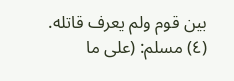بين قوم ولم يعرف قاتله.
(٤) مسلم: (على ما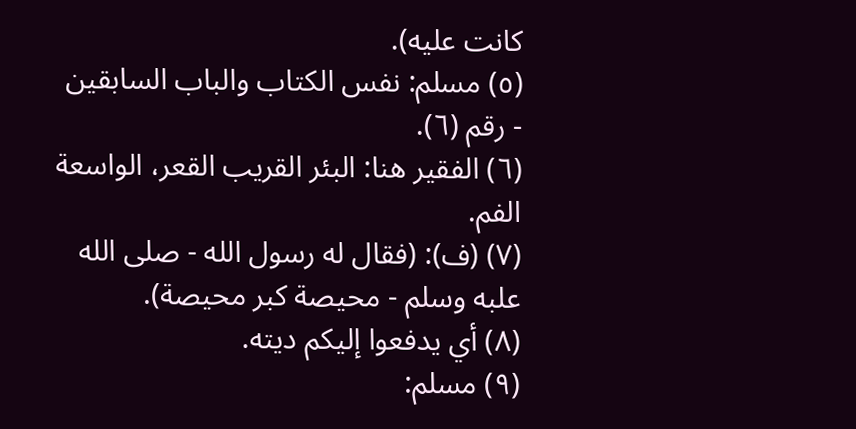كانت عليه).
(٥) مسلم: نفس الكتاب والباب السابقين - رقم (٦).
(٦) الفقير هنا: البئر القريب القعر، الواسعة الفم.
(٧) (ف): (فقال له رسول الله - صلى الله علبه وسلم - محيصة كبر محيصة).
(٨) أي يدفعوا إليكم ديته.
(٩) مسلم: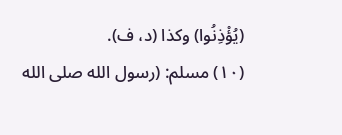(يُؤْذِنُوا) وكذا (د، ف).
(١٠) مسلم: (رسول الله صلى الله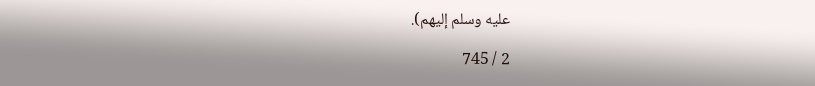عليه وسلم إليهم).

2 / 745